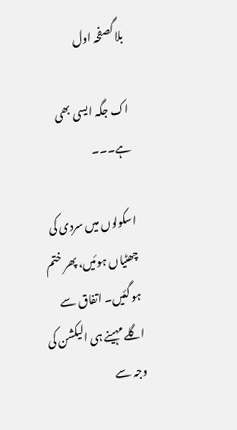بلاگصفحہ اول

اک جگہ ایسی بھی ہے۔۔۔

اسکولوں میں سردی کی چھٹیاں ہوئیں، پھر ختم ہو گئیں۔ اتفاق سے اگلے مہینے ہی الیکشن کی وجہ سے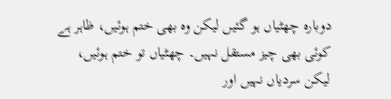دوبارہ چھٹیاں ہو گئیں لیکن وہ بھی ختم ہوئیں، ظاہر ہے کوئی بھی چیز مستقل نہیں۔ چھٹیاں تو ختم ہوئیں، لیکن سردیاں نہیں اور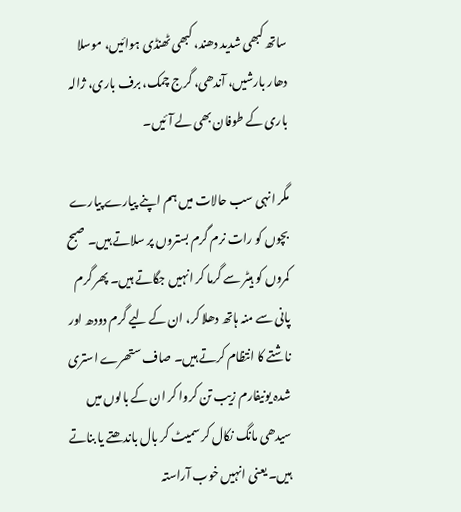ساتھ کبھی شدید دھند، کبھی ٹھنڈی ہوائیں، موسلا دھار بارشیں، آندھی، گرج چمک، برف باری، ژالہ باری کے طوفان بھی لے آئیں۔

مگر انہی سب حالات میں ہم اپنے پیارے پیارے بچوں کو رات نرم گرم بستروں پر سلاتے ہیں۔ صبح کمروں کو ہیٹر سے گرما کر انہیں جگاتے ہیں۔ پھر گرم پانی سے منہ ہاتھ دھلا کر، ان کے لیے گرم دودھ اور ناشتے کا انتظام کرتے ہیں۔ صاف ستھرے استری شدہ یونیفارم زیب تن کروا کر ان کے بالوں میں سیدھی مانگ نکال کر سمیٹ کر بال باندھتے یا بناتے ہیں۔ یعنی انہیں خوب آراستہ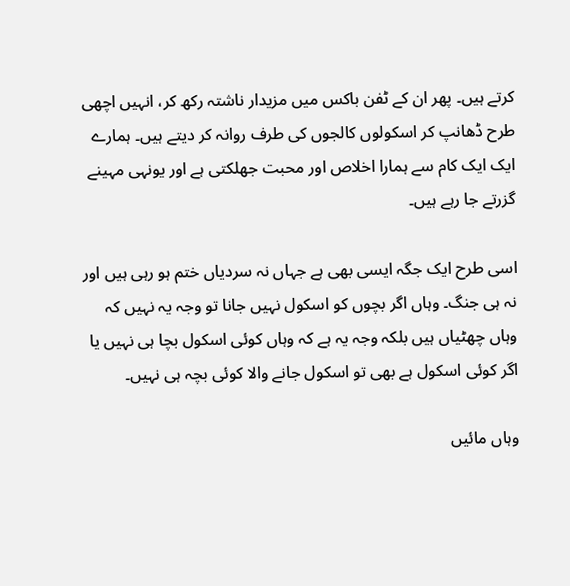کرتے ہیں۔ پھر ان کے ٹفن باکس میں مزیدار ناشتہ رکھ کر، انہیں اچھی طرح ڈھانپ کر اسکولوں کالجوں کی طرف روانہ کر دیتے ہیں۔ ہمارے ایک ایک کام سے ہمارا اخلاص اور محبت جھلکتی ہے اور یونہی مہینے گزرتے جا رہے ہیں۔

اسی طرح ایک جگہ ایسی بھی ہے جہاں نہ سردیاں ختم ہو رہی ہیں اور نہ ہی جنگ۔ وہاں اگر بچوں کو اسکول نہیں جانا تو وجہ یہ نہیں کہ وہاں چھٹیاں ہیں بلکہ وجہ یہ ہے کہ وہاں کوئی اسکول بچا ہی نہیں یا اگر کوئی اسکول ہے بھی تو اسکول جانے والا کوئی بچہ ہی نہیں۔

وہاں مائیں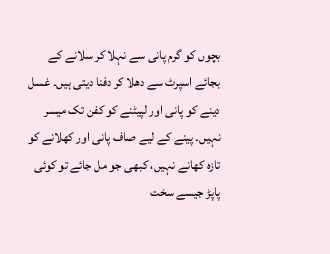بچوں کو گرم پانی سے نہلا کر سلانے کے بجائے اسپرٹ سے دھلا کر دفنا دیتی ہیں۔ غسل دینے کو پانی اور لپیٹنے کو کفن تک میسر نہیں۔ پینے کے لیے صاف پانی اور کھلانے کو تازہ کھانے نہیں، کبھی جو مل جائے تو کوئی پاپڑ جیسے سخت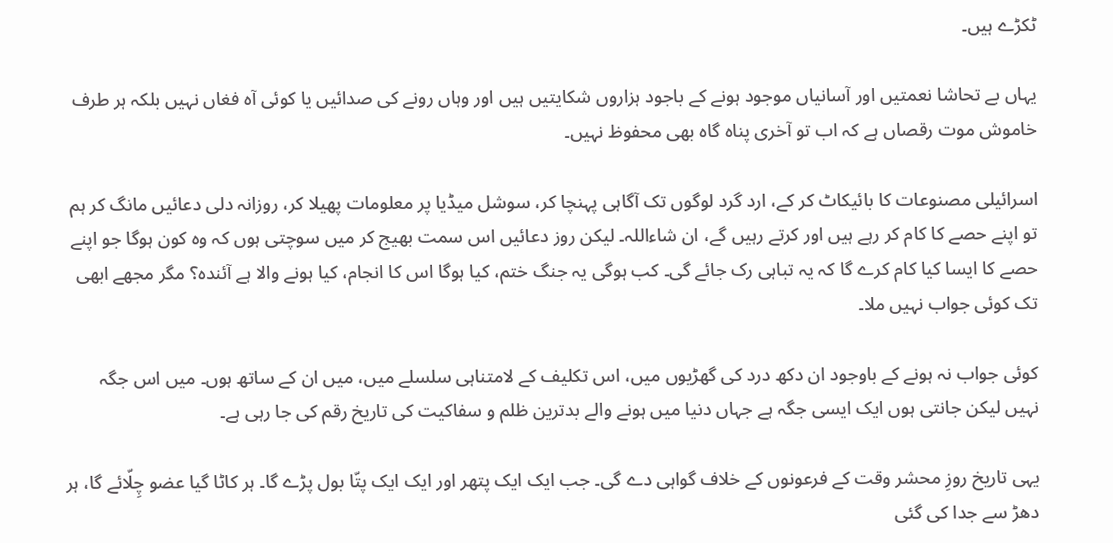ٹکڑے ہیں۔

یہاں بے تحاشا نعمتیں اور آسانیاں موجود ہونے کے باجود ہزاروں شکایتیں ہیں اور وہاں رونے کی صدائیں یا کوئی آہ فغاں نہیں بلکہ ہر طرف خاموش موت رقصاں ہے کہ اب تو آخری پناہ گاہ بھی محفوظ نہیں۔

اسرائیلی مصنوعات کا بائیکاٹ کر کے، ارد گرد لوگوں تک آگاہی پہنچا کر، سوشل میڈیا پر معلومات پھیلا کر، روزانہ دلی دعائیں مانگ کر ہم تو اپنے حصے کا کام کر رہے ہیں اور کرتے رہیں گے، ان شاءاللہ۔ لیکن روز دعائیں اس سمت بھیج کر میں سوچتی ہوں کہ وہ کون ہوگا جو اپنے حصے کا ایسا کیا کام کرے گا کہ یہ تباہی رک جائے گی۔ کب ہوگی یہ جنگ ختم، کیا ہوگا اس کا انجام، کیا ہونے والا ہے آئندہ؟ مگر مجھے ابھی تک کوئی جواب نہیں ملا۔

کوئی جواب نہ ہونے کے باوجود ان دکھ درد کی گھڑیوں میں، اس تکلیف کے لامتناہی سلسلے میں، میں ان کے ساتھ ہوں۔ میں اس جگہ نہیں لیکن جانتی ہوں ایک ایسی جگہ ہے جہاں دنیا میں ہونے والے بدترین ظلم و سفاکیت کی تاریخ رقم کی جا رہی ہے۔

یہی تاریخ روزِ محشر وقت کے فرعونوں کے خلاف گواہی دے گی۔ جب ایک ایک پتھر اور ایک ایک پتّا بول پڑے گا۔ ہر کاٹا گیا عضو چِلّائے گا، ہر دھڑ سے جدا کی گئی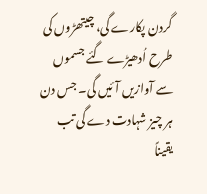گردن پکارے گی، چیتھڑوں کی طرح اُدھیڑے گئے جسموں سے آوازیں آئیں گی۔ جس دن ہر چیز شہادت دے گی تب یقیناً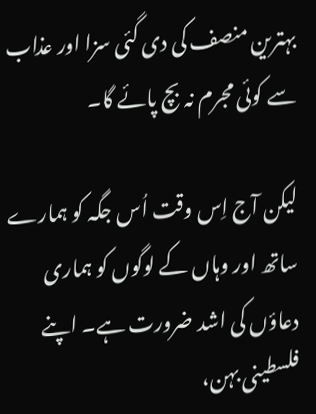بہترین منصف کی دی گئی سزا اور عذاب سے کوئی مجرم نہ بچ پائے گا۔

لیکن آج اِس وقت اُس جگہ کو ہمارے ساتھ اور وہاں کے لوگوں کو ہماری دعاؤں کی اشد ضرورت ہے۔ اپنے فلسطینی بہن،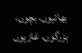بھائیوں، بچوں، بزرگوں، غازیوں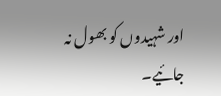اور شہیدوں کو بھول نہ جائیے۔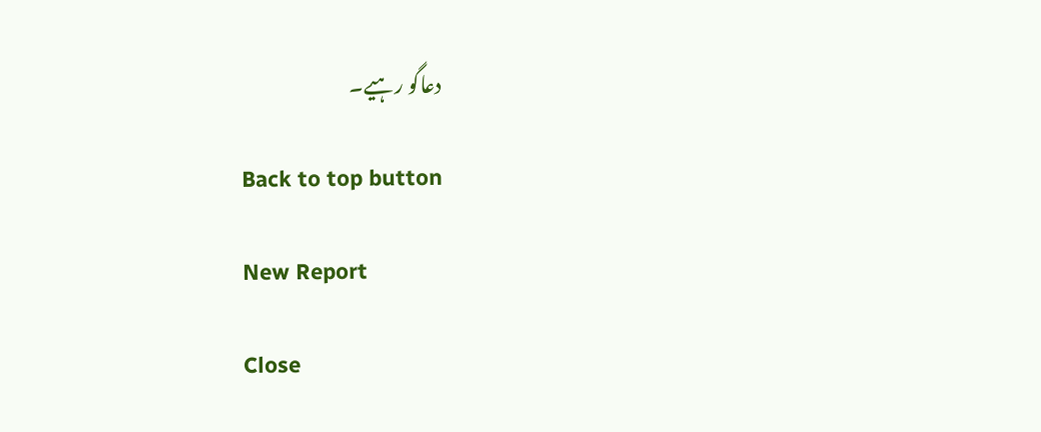دعاگو رہیے۔

Back to top button

New Report

Close